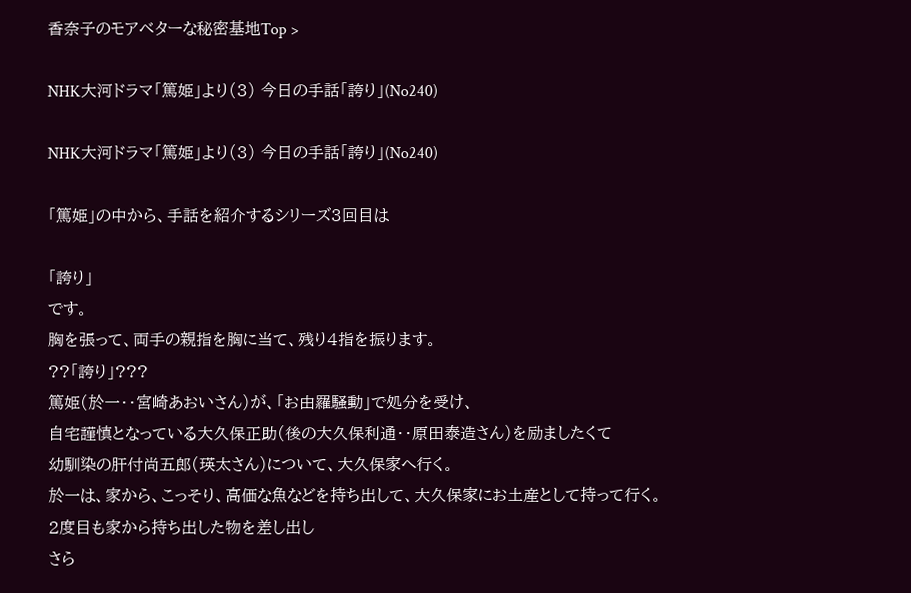香奈子のモアベターな秘密基地Top >

NHK大河ドラマ「篤姫」より(3) 今日の手話「誇り」(No240)

NHK大河ドラマ「篤姫」より(3) 今日の手話「誇り」(No240)

「篤姫」の中から、手話を紹介するシリーズ3回目は

「誇り」
です。
胸を張って、両手の親指を胸に当て、残り4指を振ります。
??「誇り」???
篤姫(於一・・宮崎あおいさん)が、「お由羅騒動」で処分を受け、
自宅謹慎となっている大久保正助(後の大久保利通・・原田泰造さん)を励ましたくて
幼馴染の肝付尚五郎(瑛太さん)について、大久保家へ行く。
於一は、家から、こっそり、高価な魚などを持ち出して、大久保家にお土産として持って行く。
2度目も家から持ち出した物を差し出し
さら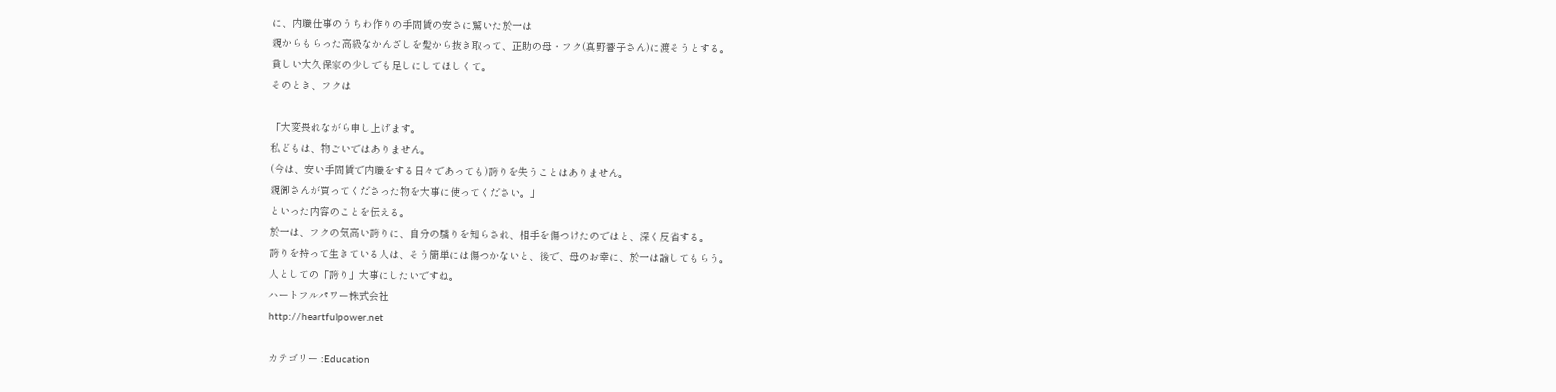に、内職仕事のうちわ作りの手間賃の安さに驚いた於一は
親からもらった高級なかんざしを髪から抜き取って、正助の母・フク(真野響子さん)に渡そうとする。
貧しい大久保家の少しでも足しにしてほしくて。
そのとき、フクは

「大変畏れながら申し上げます。
私どもは、物ごいではありません。
(今は、安い手間賃で内職をする日々であっても)誇りを失うことはありません。
親御さんが買ってくださった物を大事に使ってください。」
といった内容のことを伝える。
於一は、フクの気高い誇りに、自分の驕りを知らされ、相手を傷つけたのではと、深く反省する。
誇りを持って生きている人は、そう簡単には傷つかないと、後で、母のお幸に、於一は諭してもらう。
人としての「誇り」大事にしたいですね。
ハートフルパワー株式会社
http://heartfulpower.net

カテゴリー :Education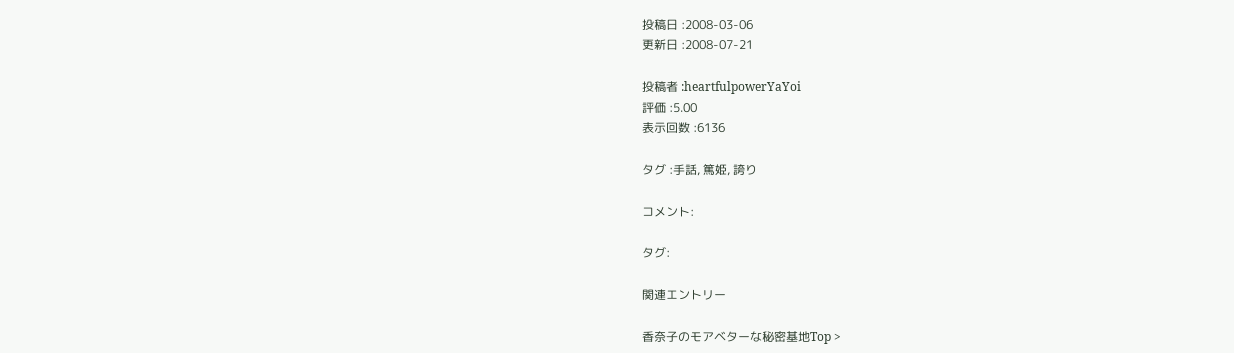投稿日 :2008-03-06
更新日 :2008-07-21

投稿者 :heartfulpowerYaYoi
評価 :5.00
表示回数 :6136

タグ :手話, 篤姫, 誇り

コメント:

タグ:

関連エントリー

香奈子のモアベターな秘密基地Top >